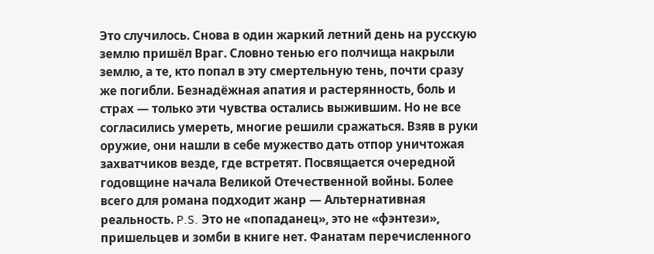Это случилось. Снова в один жаркий летний день на русскую землю пришёл Враг. Словно тенью его полчища накрыли землю, а те, кто попал в эту смертельную тень, почти сразу же погибли. Безнадёжная апатия и растерянность, боль и страх — только эти чувства остались выжившим. Но не все согласились умереть, многие решили сражаться. Взяв в руки оружие, они нашли в себе мужество дать отпор уничтожая захватчиков везде, где встретят. Посвящается очередной годовщине начала Великой Отечественной войны. Более всего для романа подходит жанр — Альтернативная реальность. P.S. Это не «попаданец», это не «фэнтези», пришельцев и зомби в книге нет. Фанатам перечисленного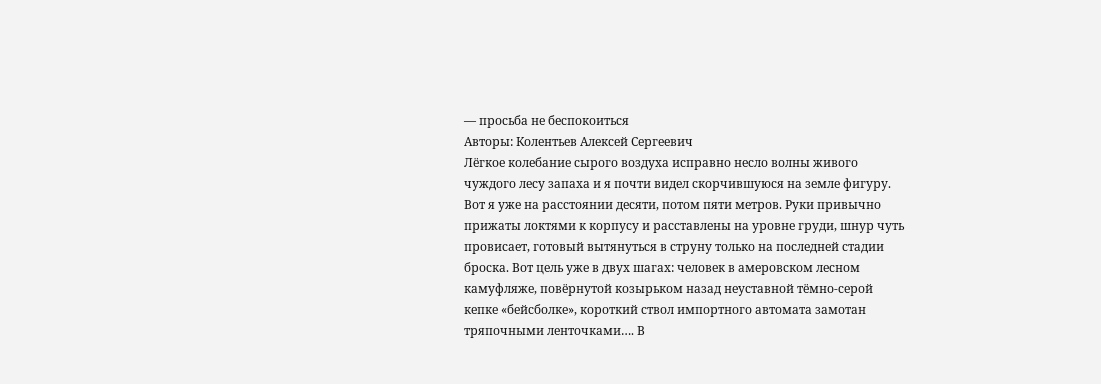— просьба не беспокоиться
Авторы: Колентьев Алексей Сергеевич
Лёгкое колебание сырого воздуха исправно несло волны живого чуждого лесу запаха и я почти видел скорчившуюся на земле фигуру. Вот я уже на расстоянии десяти, потом пяти метров. Руки привычно прижаты локтями к корпусу и расставлены на уровне груди, шнур чуть провисает, готовый вытянуться в струну только на последней стадии броска. Вот цель уже в двух шагах: человек в амеровском лесном камуфляже, повёрнутой козырьком назад неуставной тёмно-серой кепке «бейсболке», короткий ствол импортного автомата замотан тряпочными ленточками…. В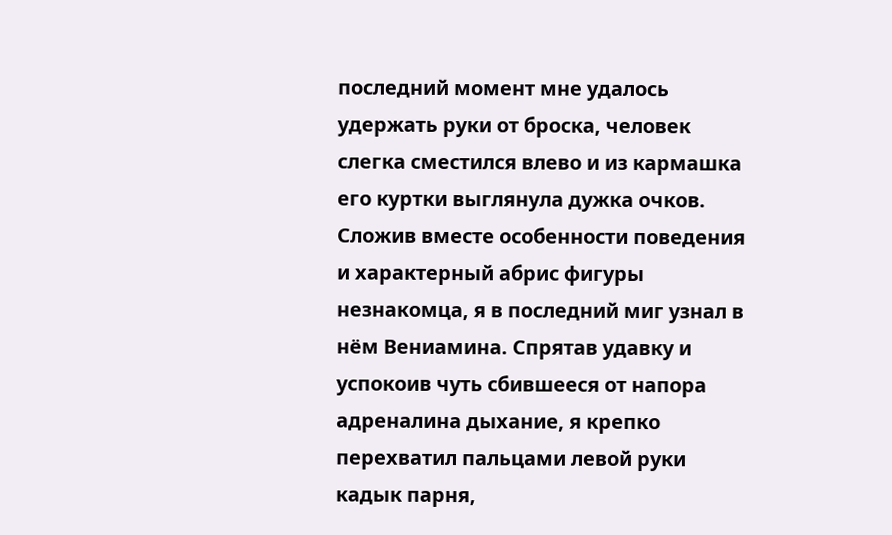последний момент мне удалось удержать руки от броска, человек слегка сместился влево и из кармашка его куртки выглянула дужка очков. Сложив вместе особенности поведения и характерный абрис фигуры незнакомца, я в последний миг узнал в нём Вениамина. Спрятав удавку и успокоив чуть сбившееся от напора адреналина дыхание, я крепко перехватил пальцами левой руки кадык парня,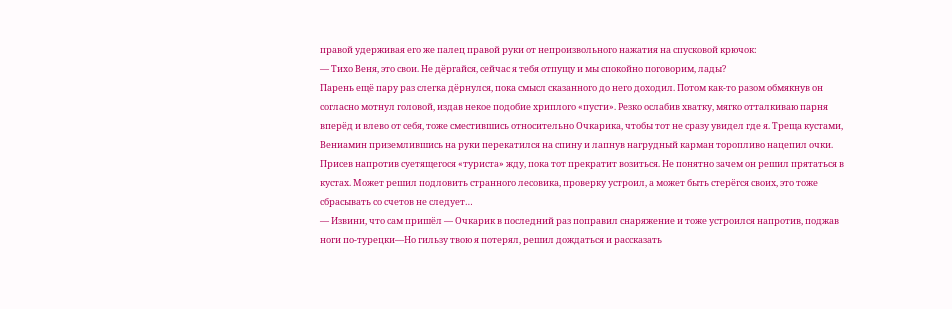правой удерживая его же палец правой руки от непроизвольного нажатия на спусковой крючок:
— Тихо Веня, это свои. Не дёргайся, сейчас я тебя отпущу и мы спокойно поговорим, лады?
Парень ещё пару раз слегка дёрнулся, пока смысл сказанного до него доходил. Потом как-то разом обмякнув он согласно мотнул головой, издав некое подобие хриплого «пусти». Резко ослабив хватку, мягко отталкиваю парня вперёд и влево от себя, тоже сместившись относительно Очкарика, чтобы тот не сразу увидел где я. Треща кустами, Вениамин приземлившись на руки перекатился на спину и лапнув нагрудный карман торопливо нацепил очки. Присев напротив суетящегося «туриста» жду, пока тот прекратит возиться. Не понятно зачем он решил прятаться в кустах. Может решил подловить странного лесовика, проверку устроил, а может быть стерёгся своих, это тоже сбрасывать со счетов не следует…
— Извини, что сам пришёл — Очкарик в последний раз поправил снаряжение и тоже устроился напротив, поджав ноги по-турецки—Но гильзу твою я потерял, решил дождаться и рассказать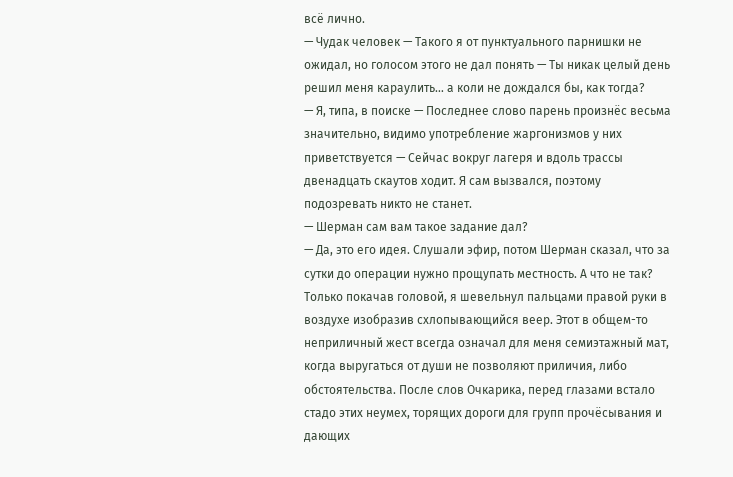всё лично.
— Чудак человек — Такого я от пунктуального парнишки не ожидал, но голосом этого не дал понять — Ты никак целый день решил меня караулить… а коли не дождался бы, как тогда?
— Я, типа, в поиске — Последнее слово парень произнёс весьма значительно, видимо употребление жаргонизмов у них приветствуется — Сейчас вокруг лагеря и вдоль трассы двенадцать скаутов ходит. Я сам вызвался, поэтому подозревать никто не станет.
— Шерман сам вам такое задание дал?
— Да, это его идея. Слушали эфир, потом Шерман сказал, что за сутки до операции нужно прощупать местность. А что не так?
Только покачав головой, я шевельнул пальцами правой руки в воздухе изобразив схлопывающийся веер. Этот в общем-то неприличный жест всегда означал для меня семиэтажный мат, когда выругаться от души не позволяют приличия, либо обстоятельства. После слов Очкарика, перед глазами встало стадо этих неумех, торящих дороги для групп прочёсывания и дающих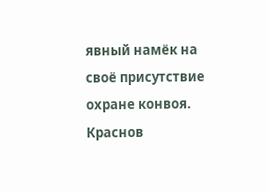явный намёк на своё присутствие охране конвоя. Краснов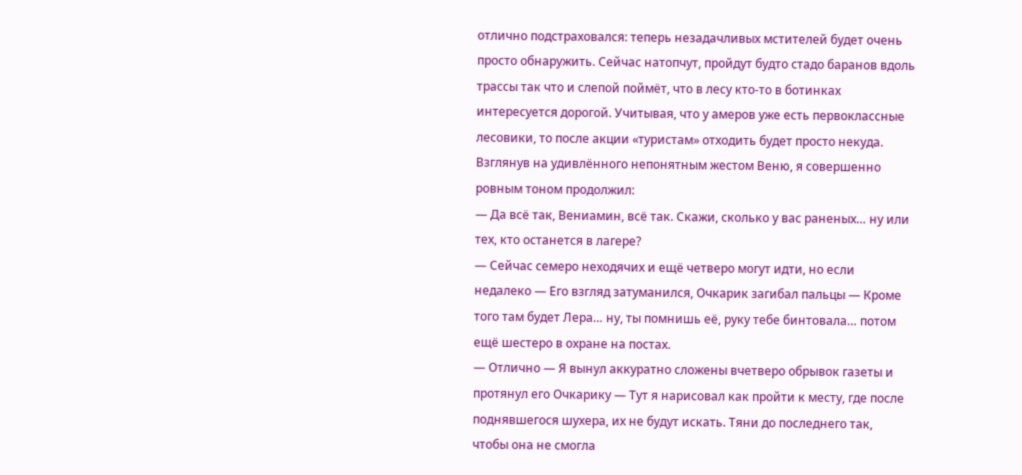отлично подстраховался: теперь незадачливых мстителей будет очень просто обнаружить. Сейчас натопчут, пройдут будто стадо баранов вдоль трассы так что и слепой поймёт, что в лесу кто-то в ботинках интересуется дорогой. Учитывая, что у амеров уже есть первоклассные лесовики, то после акции «туристам» отходить будет просто некуда. Взглянув на удивлённого непонятным жестом Веню, я совершенно ровным тоном продолжил:
— Да всё так, Вениамин, всё так. Скажи, сколько у вас раненых… ну или тех, кто останется в лагере?
— Сейчас семеро неходячих и ещё четверо могут идти, но если недалеко — Его взгляд затуманился, Очкарик загибал пальцы — Кроме того там будет Лера… ну, ты помнишь её, руку тебе бинтовала… потом ещё шестеро в охране на постах.
— Отлично — Я вынул аккуратно сложены вчетверо обрывок газеты и протянул его Очкарику — Тут я нарисовал как пройти к месту, где после поднявшегося шухера, их не будут искать. Тяни до последнего так, чтобы она не смогла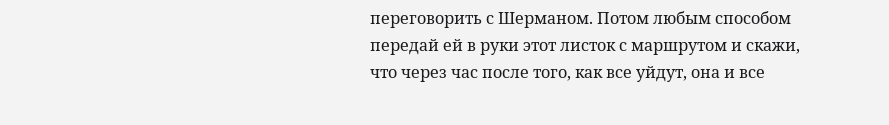переговорить с Шерманом. Потом любым способом передай ей в руки этот листок с маршрутом и скажи, что через час после того, как все уйдут, она и все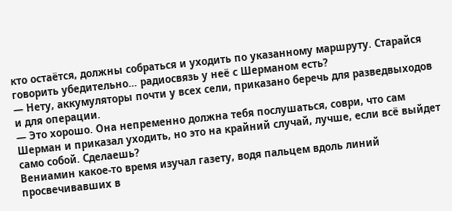кто остаётся, должны собраться и уходить по указанному маршруту. Старайся говорить убедительно… радиосвязь у неё с Шерманом есть?
— Нету, аккумуляторы почти у всех сели, приказано беречь для разведвыходов и для операции.
— Это хорошо. Она непременно должна тебя послушаться, соври, что сам Шерман и приказал уходить, но это на крайний случай, лучше, если всё выйдет само собой. Сделаешь?
Вениамин какое-то время изучал газету, водя пальцем вдоль линий просвечивавших в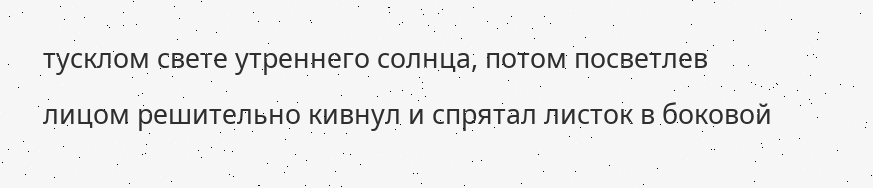тусклом свете утреннего солнца, потом посветлев лицом решительно кивнул и спрятал листок в боковой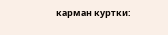карман куртки: